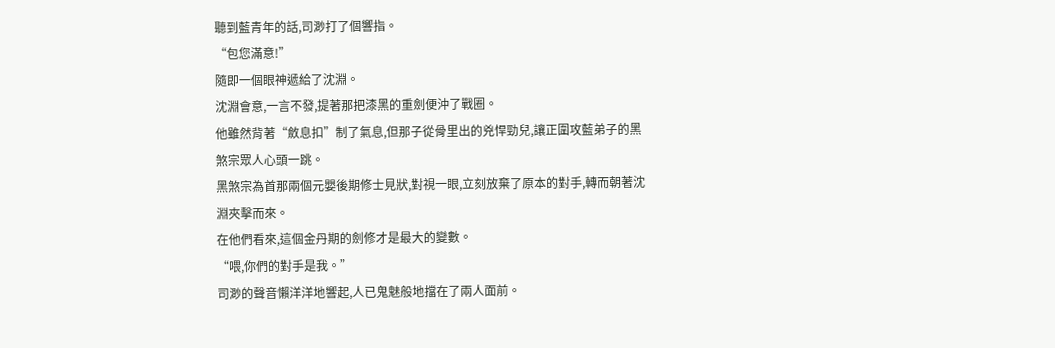聽到藍青年的話,司渺打了個響指。
“包您滿意!”
隨即一個眼神遞給了沈淵。
沈淵會意,一言不發,提著那把漆黑的重劍便沖了戰圈。
他雖然背著“斂息扣”制了氣息,但那子從骨里出的兇悍勁兒,讓正圍攻藍弟子的黑煞宗眾人心頭一跳。
黑煞宗為首那兩個元嬰後期修士見狀,對視一眼,立刻放棄了原本的對手,轉而朝著沈淵夾擊而來。
在他們看來,這個金丹期的劍修才是最大的變數。
“喂,你們的對手是我。”
司渺的聲音懶洋洋地響起,人已鬼魅般地擋在了兩人面前。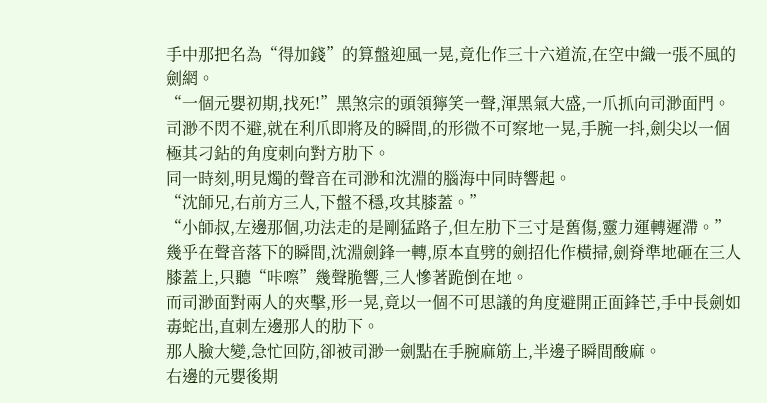手中那把名為“得加錢”的算盤迎風一晃,竟化作三十六道流,在空中織一張不風的劍網。
“一個元嬰初期,找死!”黑煞宗的頭領獰笑一聲,渾黑氣大盛,一爪抓向司渺面門。
司渺不閃不避,就在利爪即將及的瞬間,的形微不可察地一晃,手腕一抖,劍尖以一個極其刁鉆的角度刺向對方肋下。
同一時刻,明見燭的聲音在司渺和沈淵的腦海中同時響起。
“沈師兄,右前方三人,下盤不穩,攻其膝蓋。”
“小師叔,左邊那個,功法走的是剛猛路子,但左肋下三寸是舊傷,靈力運轉遲滯。”
幾乎在聲音落下的瞬間,沈淵劍鋒一轉,原本直劈的劍招化作橫掃,劍脊準地砸在三人膝蓋上,只聽“咔嚓”幾聲脆響,三人慘著跪倒在地。
而司渺面對兩人的夾擊,形一晃,竟以一個不可思議的角度避開正面鋒芒,手中長劍如毒蛇出,直刺左邊那人的肋下。
那人臉大變,急忙回防,卻被司渺一劍點在手腕麻筋上,半邊子瞬間酸麻。
右邊的元嬰後期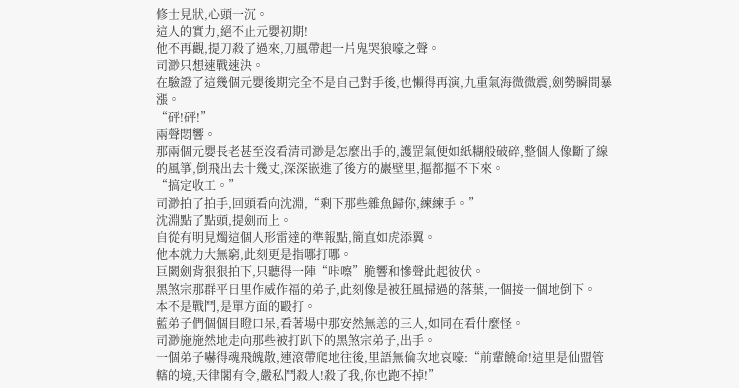修士見狀,心頭一沉。
這人的實力,絕不止元嬰初期!
他不再觀,提刀殺了過來,刀風帶起一片鬼哭狼嚎之聲。
司渺只想速戰速決。
在驗證了這幾個元嬰後期完全不是自己對手後,也懶得再演,九重氣海微微震,劍勢瞬間暴漲。
“砰!砰!”
兩聲悶響。
那兩個元嬰長老甚至沒看清司渺是怎麼出手的,護罡氣便如紙糊般破碎,整個人像斷了線的風箏,倒飛出去十幾丈,深深嵌進了後方的巖壁里,摳都摳不下來。
“搞定收工。”
司渺拍了拍手,回頭看向沈淵,“剩下那些雜魚歸你,練練手。”
沈淵點了點頭,提劍而上。
自從有明見燭這個人形雷達的準報點,簡直如虎添翼。
他本就力大無窮,此刻更是指哪打哪。
巨闕劍背狠狠拍下,只聽得一陣“咔嚓”脆響和慘聲此起彼伏。
黑煞宗那群平日里作威作福的弟子,此刻像是被狂風掃過的落葉,一個接一個地倒下。
本不是戰鬥,是單方面的毆打。
藍弟子們個個目瞪口呆,看著場中那安然無恙的三人,如同在看什麼怪。
司渺施施然地走向那些被打趴下的黑煞宗弟子,出手。
一個弟子嚇得魂飛魄散,連滾帶爬地往後,里語無倫次地哀嚎:“前輩饒命!這里是仙盟管轄的境,天律閣有令,嚴私鬥殺人!殺了我,你也跑不掉!”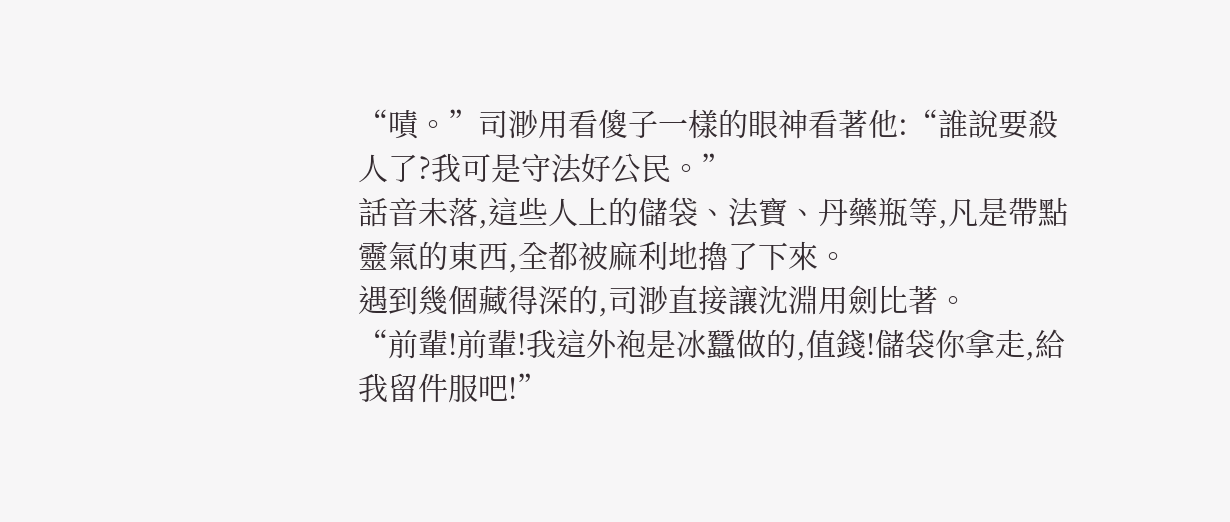“嘖。”司渺用看傻子一樣的眼神看著他:“誰說要殺人了?我可是守法好公民。”
話音未落,這些人上的儲袋、法寶、丹藥瓶等,凡是帶點靈氣的東西,全都被麻利地擼了下來。
遇到幾個藏得深的,司渺直接讓沈淵用劍比著。
“前輩!前輩!我這外袍是冰蠶做的,值錢!儲袋你拿走,給我留件服吧!”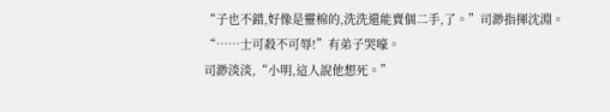“子也不錯,好像是靈棉的,洗洗還能賣個二手,了。”司渺指揮沈淵。
“……士可殺不可辱!”有弟子哭嚎。
司渺淡淡,“小明,這人說他想死。”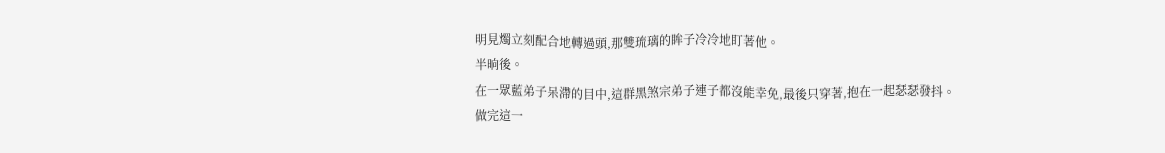明見燭立刻配合地轉過頭,那雙琉璃的眸子冷冷地盯著他。
半晌後。
在一眾藍弟子呆滯的目中,這群黑煞宗弟子連子都沒能幸免,最後只穿著,抱在一起瑟瑟發抖。
做完這一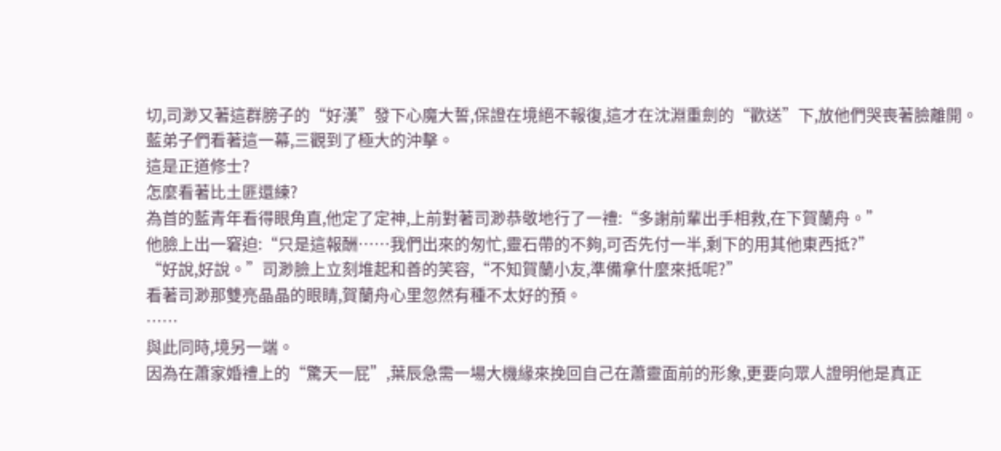切,司渺又著這群膀子的“好漢”發下心魔大誓,保證在境絕不報復,這才在沈淵重劍的“歡送”下,放他們哭喪著臉離開。
藍弟子們看著這一幕,三觀到了極大的沖擊。
這是正道修士?
怎麼看著比土匪還練?
為首的藍青年看得眼角直,他定了定神,上前對著司渺恭敬地行了一禮:“多謝前輩出手相救,在下賀蘭舟。”
他臉上出一窘迫:“只是這報酬……我們出來的匆忙,靈石帶的不夠,可否先付一半,剩下的用其他東西抵?”
“好說,好說。”司渺臉上立刻堆起和善的笑容,“不知賀蘭小友,準備拿什麼來抵呢?”
看著司渺那雙亮晶晶的眼睛,賀蘭舟心里忽然有種不太好的預。
……
與此同時,境另一端。
因為在蕭家婚禮上的“驚天一屁”,葉辰急需一場大機緣來挽回自己在蕭靈面前的形象,更要向眾人證明他是真正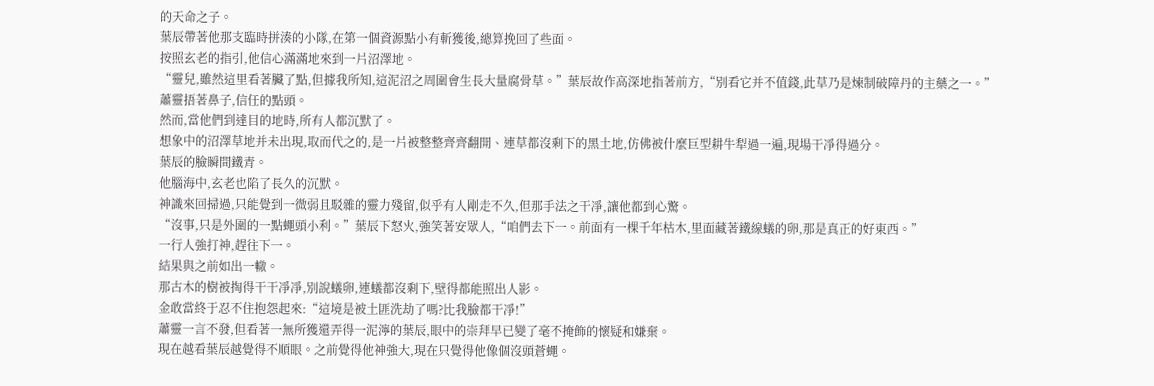的天命之子。
葉辰帶著他那支臨時拼湊的小隊,在第一個資源點小有斬獲後,總算挽回了些面。
按照玄老的指引,他信心滿滿地來到一片沼澤地。
“靈兒,雖然這里看著臟了點,但據我所知,這泥沼之周圍會生長大量腐骨草。”葉辰故作高深地指著前方,“別看它并不值錢,此草乃是煉制破障丹的主藥之一。”
蕭靈捂著鼻子,信任的點頭。
然而,當他們到達目的地時,所有人都沉默了。
想象中的沼澤草地并未出現,取而代之的,是一片被整整齊齊翻開、連草都沒剩下的黑土地,仿佛被什麼巨型耕牛犁過一遍,現場干凈得過分。
葉辰的臉瞬間鐵青。
他腦海中,玄老也陷了長久的沉默。
神識來回掃過,只能覺到一微弱且駁雜的靈力殘留,似乎有人剛走不久,但那手法之干凈,讓他都到心驚。
“沒事,只是外圍的一點蠅頭小利。”葉辰下怒火,強笑著安眾人,“咱們去下一。前面有一棵千年枯木,里面藏著鐵線蟻的卵,那是真正的好東西。”
一行人強打神,趕往下一。
結果與之前如出一轍。
那古木的樹被掏得干干凈凈,別說蟻卵,連蟻都沒剩下,壁得都能照出人影。
金敢當終于忍不住抱怨起來:“這境是被土匪洗劫了嗎?比我臉都干凈!”
蕭靈一言不發,但看著一無所獲還弄得一泥濘的葉辰,眼中的崇拜早已變了毫不掩飾的懷疑和嫌棄。
現在越看葉辰越覺得不順眼。之前覺得他神強大,現在只覺得他像個沒頭蒼蠅。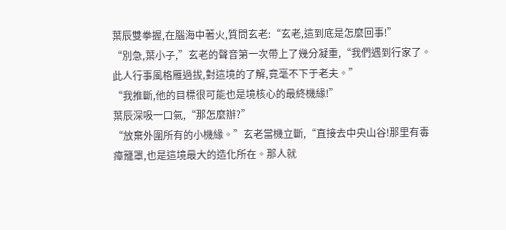葉辰雙拳握,在腦海中著火,質問玄老:“玄老,這到底是怎麼回事!”
“別急,葉小子,”玄老的聲音第一次帶上了幾分凝重,“我們遇到行家了。此人行事風格雁過拔,對這境的了解,竟毫不下于老夫。”
“我推斷,他的目標很可能也是境核心的最終機緣!”
葉辰深吸一口氣,“那怎麼辦?”
“放棄外圍所有的小機緣。”玄老當機立斷,“直接去中央山谷!那里有毒瘴籠罩,也是這境最大的造化所在。那人就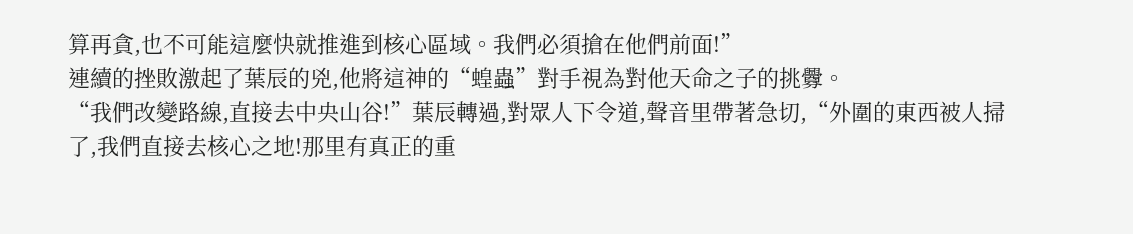算再貪,也不可能這麼快就推進到核心區域。我們必須搶在他們前面!”
連續的挫敗激起了葉辰的兇,他將這神的“蝗蟲”對手視為對他天命之子的挑釁。
“我們改變路線,直接去中央山谷!”葉辰轉過,對眾人下令道,聲音里帶著急切,“外圍的東西被人掃了,我們直接去核心之地!那里有真正的重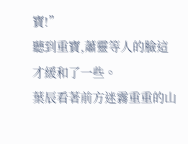寶!”
聽到重寶,蕭靈等人的臉這才緩和了一些。
葉辰看著前方迷霧重重的山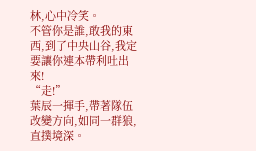林,心中冷笑。
不管你是誰,敢我的東西,到了中央山谷,我定要讓你連本帶利吐出來!
“走!”
葉辰一揮手,帶著隊伍改變方向,如同一群狼,直撲境深。